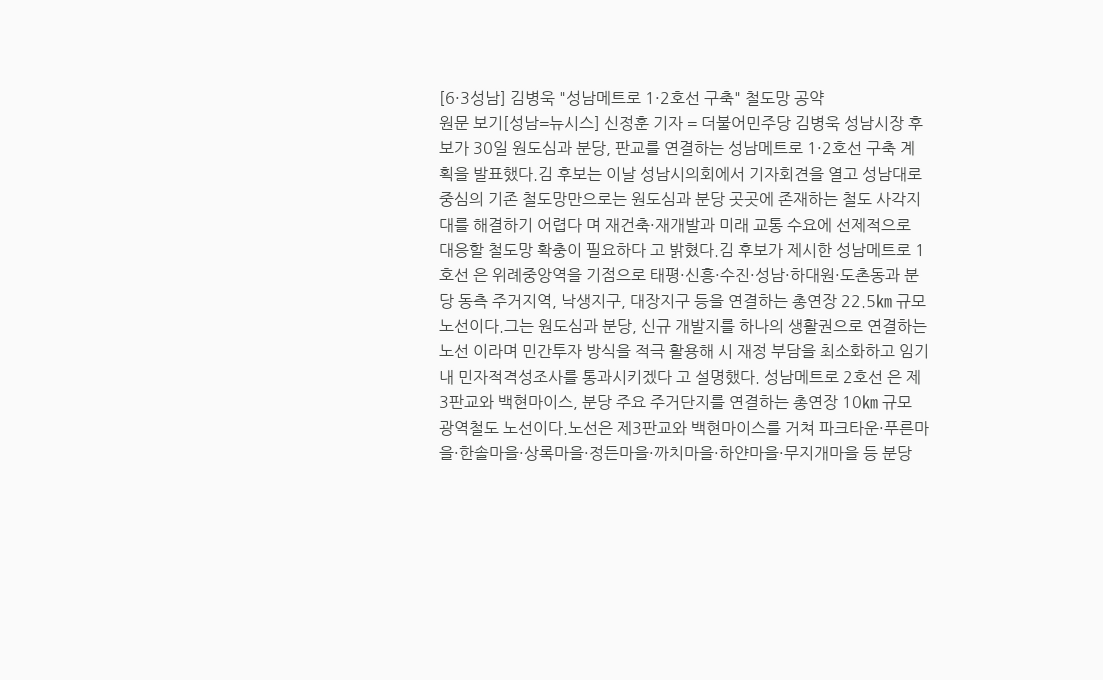[6·3성남] 김병욱 "성남메트로 1·2호선 구축" 철도망 공약
원문 보기[성남=뉴시스] 신정훈 기자 = 더불어민주당 김병욱 성남시장 후보가 30일 원도심과 분당, 판교를 연결하는 성남메트로 1·2호선 구축 계획을 발표했다.김 후보는 이날 성남시의회에서 기자회견을 열고 성남대로 중심의 기존 철도망만으로는 원도심과 분당 곳곳에 존재하는 철도 사각지대를 해결하기 어렵다 며 재건축·재개발과 미래 교통 수요에 선제적으로 대응할 철도망 확충이 필요하다 고 밝혔다.김 후보가 제시한 성남메트로 1호선 은 위례중앙역을 기점으로 태평·신흥·수진·성남·하대원·도촌동과 분당 동측 주거지역, 낙생지구, 대장지구 등을 연결하는 총연장 22.5㎞ 규모 노선이다.그는 원도심과 분당, 신규 개발지를 하나의 생활권으로 연결하는 노선 이라며 민간투자 방식을 적극 활용해 시 재정 부담을 최소화하고 임기 내 민자적격성조사를 통과시키겠다 고 설명했다. 성남메트로 2호선 은 제3판교와 백현마이스, 분당 주요 주거단지를 연결하는 총연장 10㎞ 규모 광역철도 노선이다.노선은 제3판교와 백현마이스를 거쳐 파크타운·푸른마을·한솔마을·상록마을·정든마을·까치마을·하얀마을·무지개마을 등 분당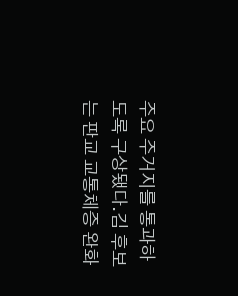주요 주거지를 통과하도록 구상됐다.김 후보는 판교 교통체증 완화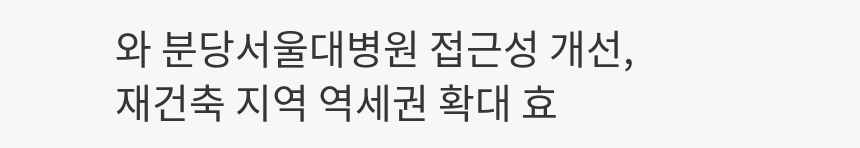와 분당서울대병원 접근성 개선, 재건축 지역 역세권 확대 효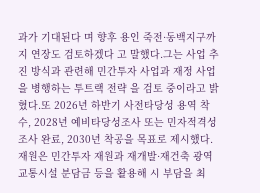과가 기대된다 며 향후 용인 죽전·동백지구까지 연장도 검토하겠다 고 말했다.그는 사업 추진 방식과 관련해 민간투자 사업과 재정 사업을 병행하는 투트랙 전략 을 검토 중이라고 밝혔다.또 2026년 하반기 사전타당성 용역 착수, 2028년 예비타당성조사 또는 민자적격성조사 완료, 2030년 착공을 목표로 제시했다.재원은 민간투자 재원과 재개발·재건축 광역교통시설 분담금 등을 활용해 시 부담을 최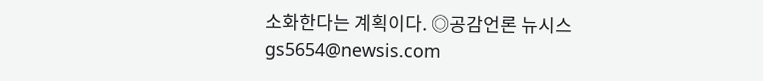소화한다는 계획이다. ◎공감언론 뉴시스 gs5654@newsis.com